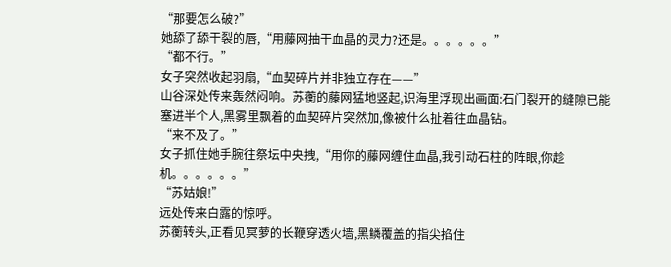“那要怎么破?”
她舔了舔干裂的唇,“用藤网抽干血晶的灵力?还是。。。。。。”
“都不行。”
女子突然收起羽扇,“血契碎片并非独立存在——”
山谷深处传来轰然闷响。苏蘅的藤网猛地竖起,识海里浮现出画面:石门裂开的缝隙已能塞进半个人,黑雾里飘着的血契碎片突然加,像被什么扯着往血晶钻。
“来不及了。”
女子抓住她手腕往祭坛中央拽,“用你的藤网缠住血晶,我引动石柱的阵眼,你趁机。。。。。。”
“苏姑娘!”
远处传来白露的惊呼。
苏蘅转头,正看见冥萝的长鞭穿透火墙,黑鳞覆盖的指尖掐住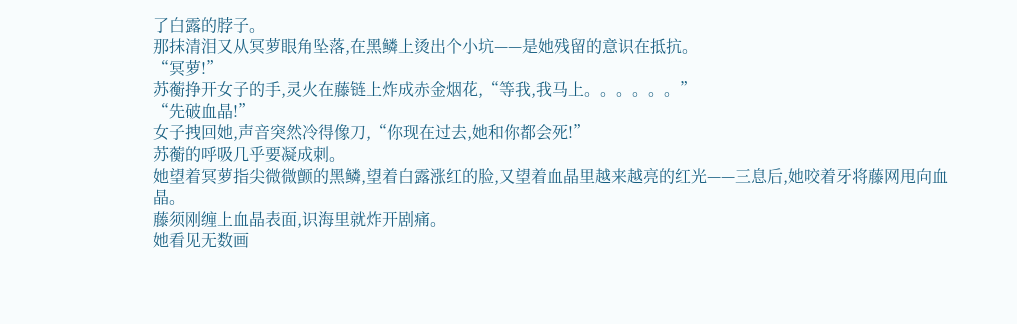了白露的脖子。
那抹清泪又从冥萝眼角坠落,在黑鳞上烫出个小坑——是她残留的意识在抵抗。
“冥萝!”
苏蘅挣开女子的手,灵火在藤链上炸成赤金烟花,“等我,我马上。。。。。。”
“先破血晶!”
女子拽回她,声音突然冷得像刀,“你现在过去,她和你都会死!”
苏蘅的呼吸几乎要凝成刺。
她望着冥萝指尖微微颤的黑鳞,望着白露涨红的脸,又望着血晶里越来越亮的红光——三息后,她咬着牙将藤网甩向血晶。
藤须刚缠上血晶表面,识海里就炸开剧痛。
她看见无数画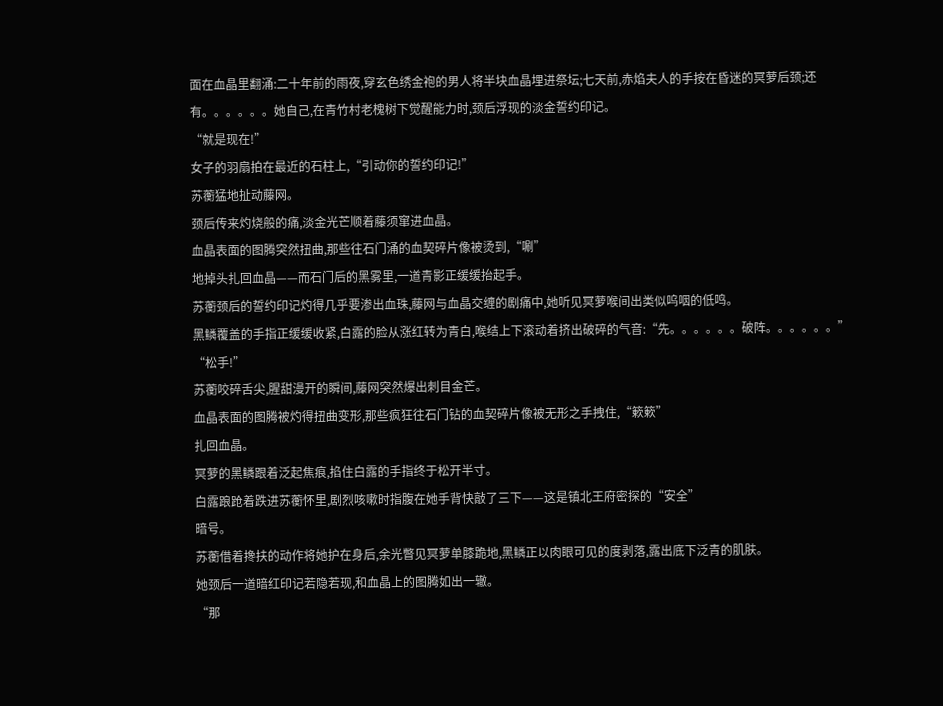面在血晶里翻涌:二十年前的雨夜,穿玄色绣金袍的男人将半块血晶埋进祭坛;七天前,赤焰夫人的手按在昏迷的冥萝后颈;还有。。。。。。她自己,在青竹村老槐树下觉醒能力时,颈后浮现的淡金誓约印记。
“就是现在!”
女子的羽扇拍在最近的石柱上,“引动你的誓约印记!”
苏蘅猛地扯动藤网。
颈后传来灼烧般的痛,淡金光芒顺着藤须窜进血晶。
血晶表面的图腾突然扭曲,那些往石门涌的血契碎片像被烫到,“唰”
地掉头扎回血晶——而石门后的黑雾里,一道青影正缓缓抬起手。
苏蘅颈后的誓约印记灼得几乎要渗出血珠,藤网与血晶交缠的剧痛中,她听见冥萝喉间出类似呜咽的低鸣。
黑鳞覆盖的手指正缓缓收紧,白露的脸从涨红转为青白,喉结上下滚动着挤出破碎的气音:“先。。。。。。破阵。。。。。。”
“松手!”
苏蘅咬碎舌尖,腥甜漫开的瞬间,藤网突然爆出刺目金芒。
血晶表面的图腾被灼得扭曲变形,那些疯狂往石门钻的血契碎片像被无形之手拽住,“簌簌”
扎回血晶。
冥萝的黑鳞跟着泛起焦痕,掐住白露的手指终于松开半寸。
白露踉跄着跌进苏蘅怀里,剧烈咳嗽时指腹在她手背快敲了三下——这是镇北王府密探的“安全”
暗号。
苏蘅借着搀扶的动作将她护在身后,余光瞥见冥萝单膝跪地,黑鳞正以肉眼可见的度剥落,露出底下泛青的肌肤。
她颈后一道暗红印记若隐若现,和血晶上的图腾如出一辙。
“那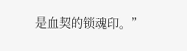是血契的锁魂印。”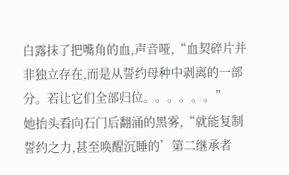白露抹了把嘴角的血,声音哑,“血契碎片并非独立存在,而是从誓约母种中剥离的一部分。若让它们全部归位。。。。。。”
她抬头看向石门后翻涌的黑雾,“就能复制誓约之力,甚至唤醒沉睡的’第二继承者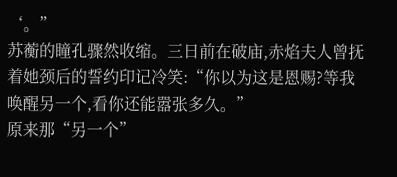‘。”
苏蘅的瞳孔骤然收缩。三日前在破庙,赤焰夫人曾抚着她颈后的誓约印记冷笑:“你以为这是恩赐?等我唤醒另一个,看你还能嚣张多久。”
原来那“另一个”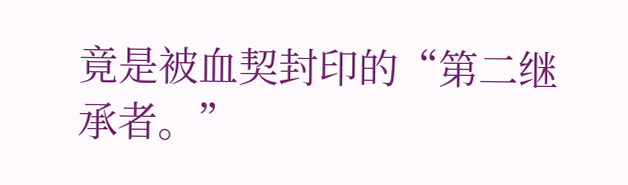竟是被血契封印的“第二继承者。”